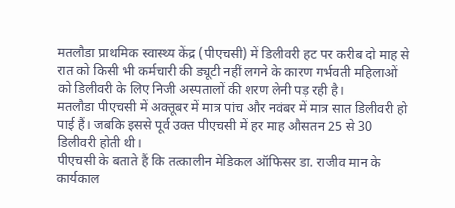मतलौडा प्राथमिक स्वास्थ्य केंद्र (पीएचसी) में डिलीवरी हट पर करीब दो माह से रात को किसी भी कर्मचारी की ड्यूटी नहीं लगने के कारण गर्भवती महिलाओं को डिलीवरी के लिए निजी अस्पतालों की शरण लेनी पड़ रही है।
मतलौडा पीएचसी में अक्तूबर में मात्र पांच और नवंबर में मात्र सात डिलीवरी हो पाई हैं। जबकि इससे पूर्व उक्त पीएचसी में हर माह औसतन 25 से 30 डिलीवरी होती थी।
पीएचसी के बताते हैं कि तत्कालीन मेडिकल ऑफिसर डा. राजीव मान के कार्यकाल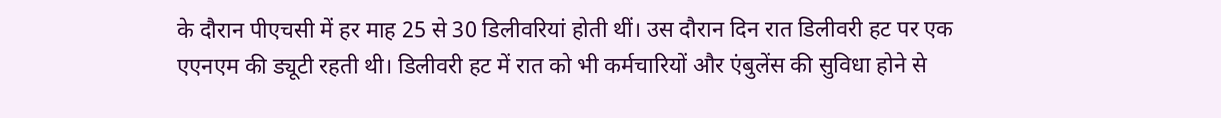के दौरान पीएचसी में हर माह 25 से 30 डिलीवरियां होती थीं। उस दौरान दिन रात डिलीवरी हट पर एक एएनएम की ड्यूटी रहती थी। डिलीवरी हट में रात को भी कर्मचारियों और एंबुलेंस की सुविधा होने से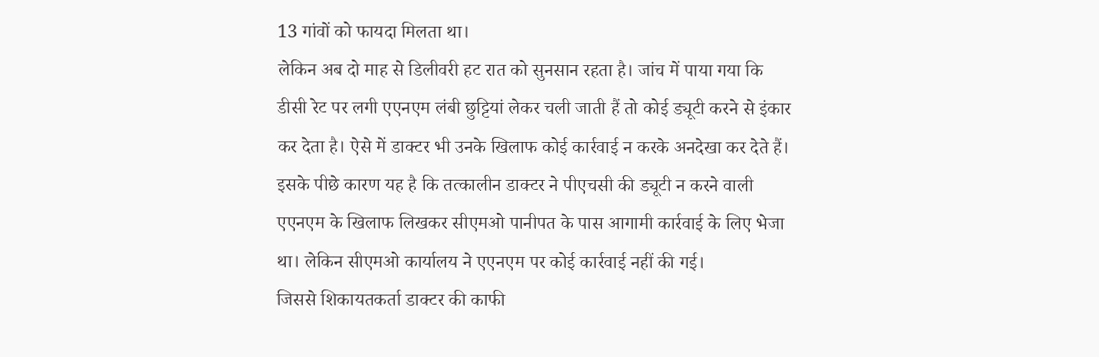13 गांवों को फायदा मिलता था।
लेकिन अब दो माह से डिलीवरी हट रात को सुनसान रहता है। जांच में पाया गया कि डीसी रेट पर लगी एएनएम लंबी छुट्टियां लेकर चली जाती हैं तो कोई ड्यूटी करने से इंकार कर देता है। ऐसे में डाक्टर भी उनके खिलाफ कोई कार्रवाई न करके अनदेखा कर देते हैं।
इसके पीछे कारण यह है कि तत्कालीन डाक्टर ने पीएचसी की ड्यूटी न करने वाली एएनएम के खिलाफ लिखकर सीएमओ पानीपत के पास आगामी कार्रवाई के लिए भेजा था। लेकिन सीएमओ कार्यालय ने एएनएम पर कोई कार्रवाई नहीं की गई।
जिससे शिकायतकर्ता डाक्टर की काफी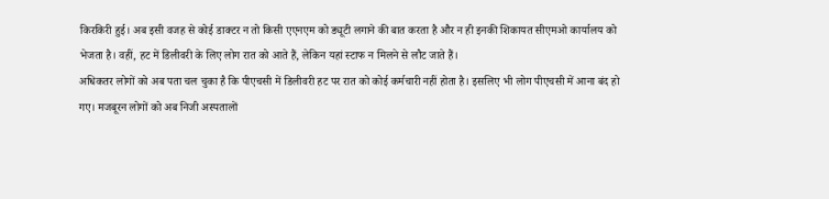किरकिरी हुई। अब इसी वजह से कोई डाक्टर न तो किसी एएनएम को ड्यूटी लगाने की बात करता है और न ही इनकी शिकायत सीएमओ कार्यालय को भेजता है। वहीं, हट में डिलीवरी के लिए लोग रात को आते हैं, लेकिन यहां स्टाफ न मिलने से लौट जाते हैं।
अधिकतर लोगों को अब पता चल चुका है कि पीएचसी में डिलीवरी हट पर रात को कोई कर्मचारी नहीं होता है। इसलिए भी लोग पीएचसी में आना बंद हो गए। मजबूरन लोगों को अब निजी अस्पतालों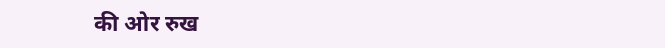की ओर रुख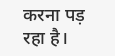करना पड़ रहा है।